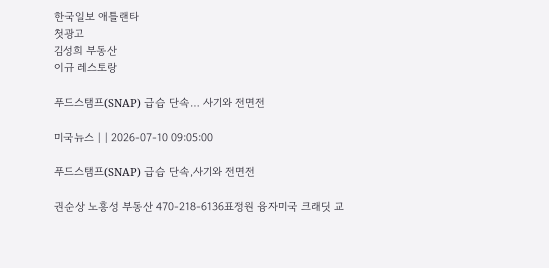한국일보 애틀랜타
첫광고
김성희 부동산
이규 레스토랑

푸드스탬프(SNAP) 급습 단속… 사기와 전면전

미국뉴스 | | 2026-07-10 09:05:00

푸드스탬프(SNAP) 급습 단속,사기와 전면전

권순상 노흥성 부동산 470-218-6136표정원 융자미국 크래딧 교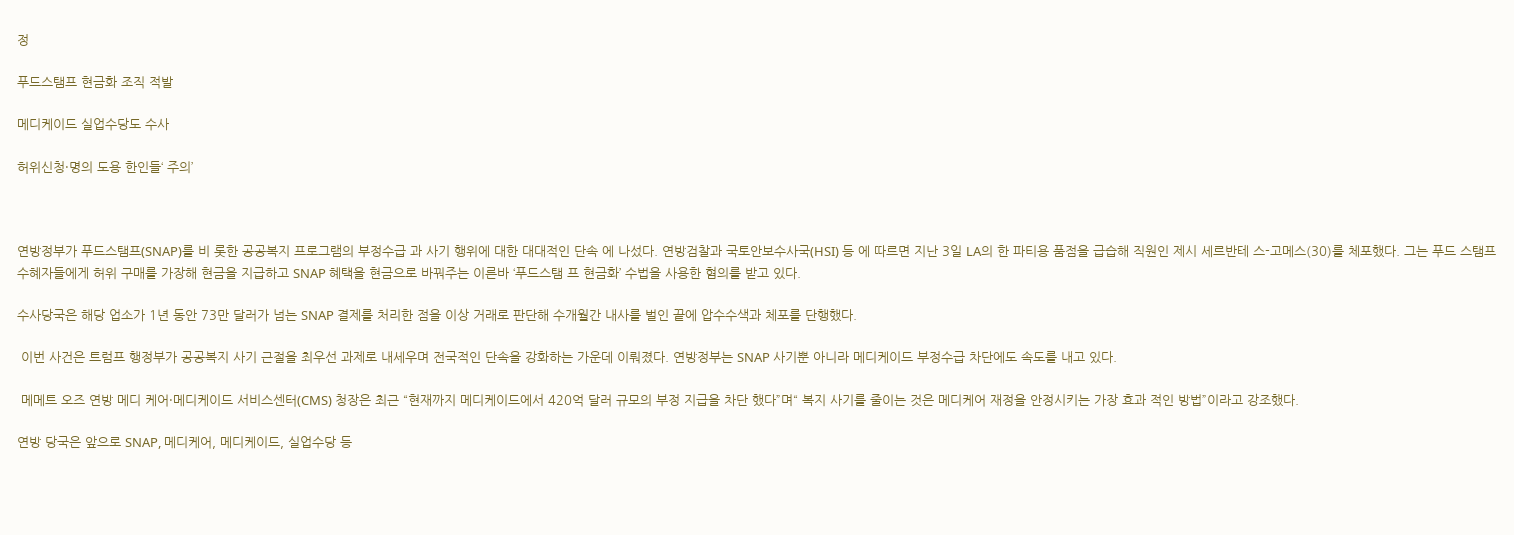정

푸드스탬프 현금화 조직 적발

메디케이드 실업수당도 수사

허위신청·명의 도용 한인들‘ 주의’



연방정부가 푸드스탬프(SNAP)를 비 롯한 공공복지 프로그램의 부정수급 과 사기 행위에 대한 대대적인 단속 에 나섰다. 연방검찰과 국토안보수사국(HSI) 등 에 따르면 지난 3일 LA의 한 파티용 품점을 급습해 직원인 제시 세르반테 스-고메스(30)를 체포했다. 그는 푸드 스탬프 수혜자들에게 허위 구매를 가장해 현금을 지급하고 SNAP 혜택을 현금으로 바꿔주는 이른바 ‘푸드스탬 프 현금화’ 수법을 사용한 혐의를 받고 있다.

수사당국은 해당 업소가 1년 동안 73만 달러가 넘는 SNAP 결제를 처리한 점을 이상 거래로 판단해 수개월간 내사를 벌인 끝에 압수수색과 체포를 단행했다.

 이번 사건은 트럼프 행정부가 공공복지 사기 근절을 최우선 과제로 내세우며 전국적인 단속을 강화하는 가운데 이뤄졌다. 연방정부는 SNAP 사기뿐 아니라 메디케이드 부정수급 차단에도 속도를 내고 있다.

 메메트 오즈 연방 메디 케어·메디케이드 서비스센터(CMS) 청장은 최근 “현재까지 메디케이드에서 420억 달러 규모의 부정 지급을 차단 했다”며“ 복지 사기를 줄이는 것은 메디케어 재정을 안정시키는 가장 효과 적인 방법”이라고 강조했다.

연방 당국은 앞으로 SNAP, 메디케어, 메디케이드, 실업수당 등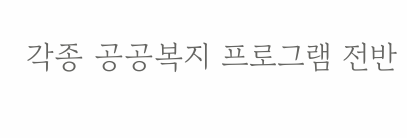각종 공공복지 프로그램 전반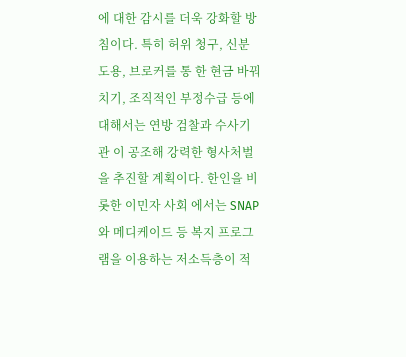에 대한 감시를 더욱 강화할 방침이다. 특히 허위 청구, 신분 도용, 브로커를 통 한 현금 바꿔치기, 조직적인 부정수급 등에 대해서는 연방 검찰과 수사기관 이 공조해 강력한 형사처벌을 추진할 계획이다. 한인을 비롯한 이민자 사회 에서는 SNAP와 메디케이드 등 복지 프로그램을 이용하는 저소득층이 적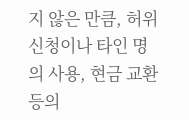지 않은 만큼, 허위 신청이나 타인 명의 사용, 현금 교환 등의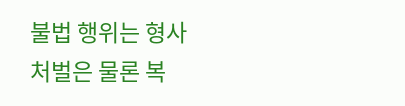불법 행위는 형사처벌은 물론 복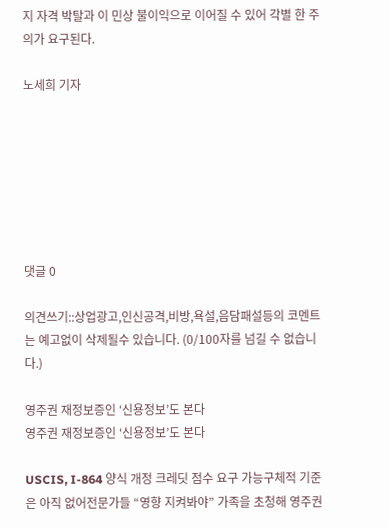지 자격 박탈과 이 민상 불이익으로 이어질 수 있어 각별 한 주의가 요구된다.

노세희 기자







댓글 0

의견쓰기::상업광고,인신공격,비방,욕설,음담패설등의 코멘트는 예고없이 삭제될수 있습니다. (0/100자를 넘길 수 없습니다.)

영주권 재정보증인 ‘신용정보’도 본다
영주권 재정보증인 ‘신용정보’도 본다

USCIS, I-864 양식 개정 크레딧 점수 요구 가능구체적 기준은 아직 없어전문가들 “영향 지켜봐야” 가족을 초청해 영주권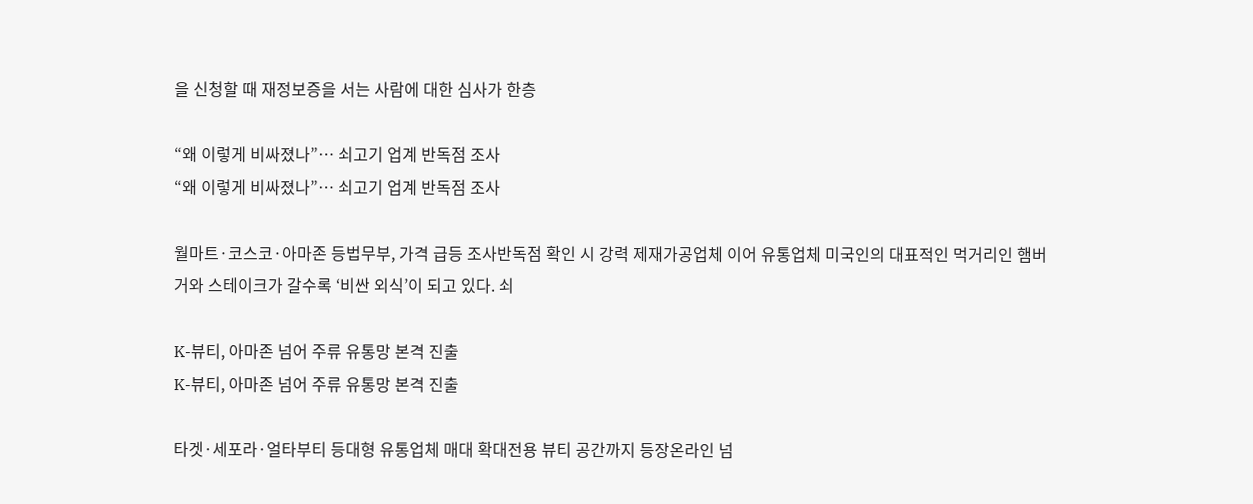을 신청할 때 재정보증을 서는 사람에 대한 심사가 한층

“왜 이렇게 비싸졌나”… 쇠고기 업계 반독점 조사
“왜 이렇게 비싸졌나”… 쇠고기 업계 반독점 조사

월마트·코스코·아마존 등법무부, 가격 급등 조사반독점 확인 시 강력 제재가공업체 이어 유통업체 미국인의 대표적인 먹거리인 햄버거와 스테이크가 갈수록 ‘비싼 외식’이 되고 있다. 쇠

K-뷰티, 아마존 넘어 주류 유통망 본격 진출
K-뷰티, 아마존 넘어 주류 유통망 본격 진출

타겟·세포라·얼타부티 등대형 유통업체 매대 확대전용 뷰티 공간까지 등장온라인 넘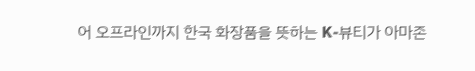어 오프라인까지 한국 화장품을 뜻하는 K-뷰티가 아마존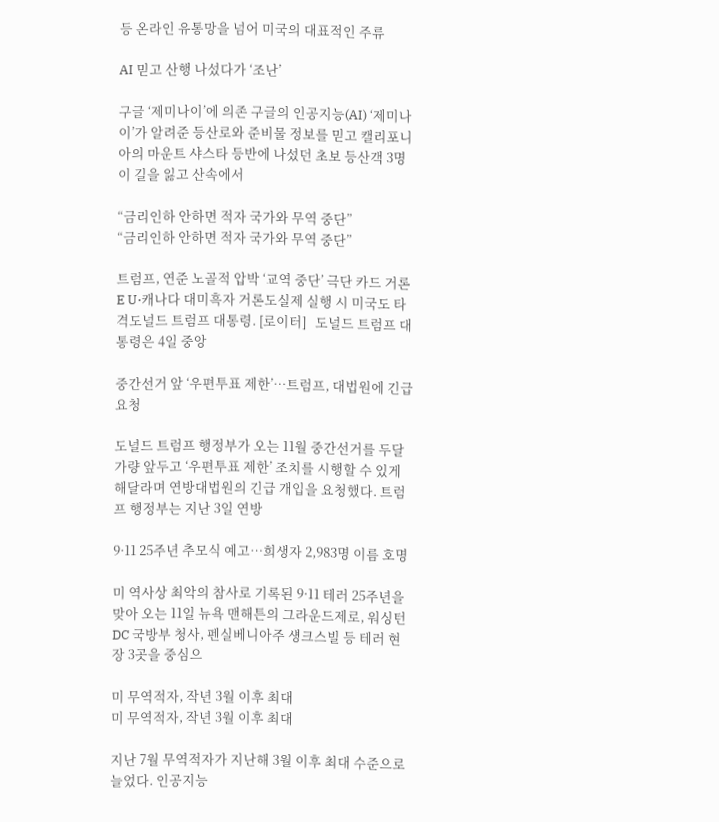등 온라인 유통망을 넘어 미국의 대표적인 주류

AI 믿고 산행 나섰다가 ‘조난’

구글 ‘제미나이’에 의존 구글의 인공지능(AI) ‘제미나이’가 알려준 등산로와 준비물 정보를 믿고 캘리포니아의 마운트 샤스타 등반에 나섰던 초보 등산객 3명이 길을 잃고 산속에서

“금리인하 안하면 적자 국가와 무역 중단”
“금리인하 안하면 적자 국가와 무역 중단”

트럼프, 연준 노골적 압박 ‘교역 중단’ 극단 카드 거론E U·캐나다 대미흑자 거론도실제 실행 시 미국도 타격도널드 트럼프 대통령. [로이터]   도널드 트럼프 대통령은 4일 중앙

중간선거 앞 ‘우편투표 제한’…트럼프, 대법원에 긴급 요청

도널드 트럼프 행정부가 오는 11월 중간선거를 두달가량 앞두고 ‘우편투표 제한’ 조치를 시행할 수 있게 해달라며 연방대법원의 긴급 개입을 요청했다. 트럼프 행정부는 지난 3일 연방

9·11 25주년 추모식 예고…희생자 2,983명 이름 호명

미 역사상 최악의 참사로 기록된 9·11 테러 25주년을 맞아 오는 11일 뉴욕 맨해튼의 그라운드제로, 워싱턴 DC 국방부 청사, 펜실베니아주 섕크스빌 등 테러 현장 3곳을 중심으

미 무역적자, 작년 3월 이후 최대
미 무역적자, 작년 3월 이후 최대

지난 7월 무역적자가 지난해 3월 이후 최대 수준으로 늘었다. 인공지능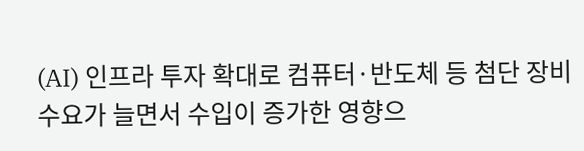(AI) 인프라 투자 확대로 컴퓨터·반도체 등 첨단 장비 수요가 늘면서 수입이 증가한 영향으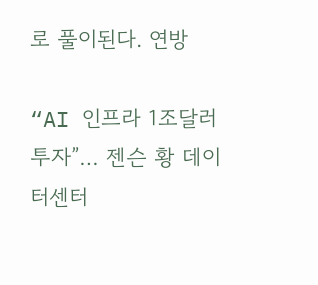로 풀이된다. 연방

“AI 인프라 1조달러 투자”… 젠슨 황 데이터센터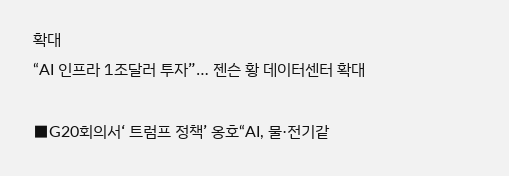확대
“AI 인프라 1조달러 투자”… 젠슨 황 데이터센터 확대

■G20회의서‘ 트럼프 정책’ 옹호“AI, 물·전기같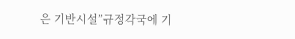은 기반시설”규정각국에 기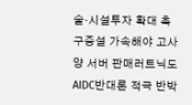술·시설투자 확대 촉구증설 가속해야 고사양 서버 판매러트닉도 AIDC반대론 적극 반박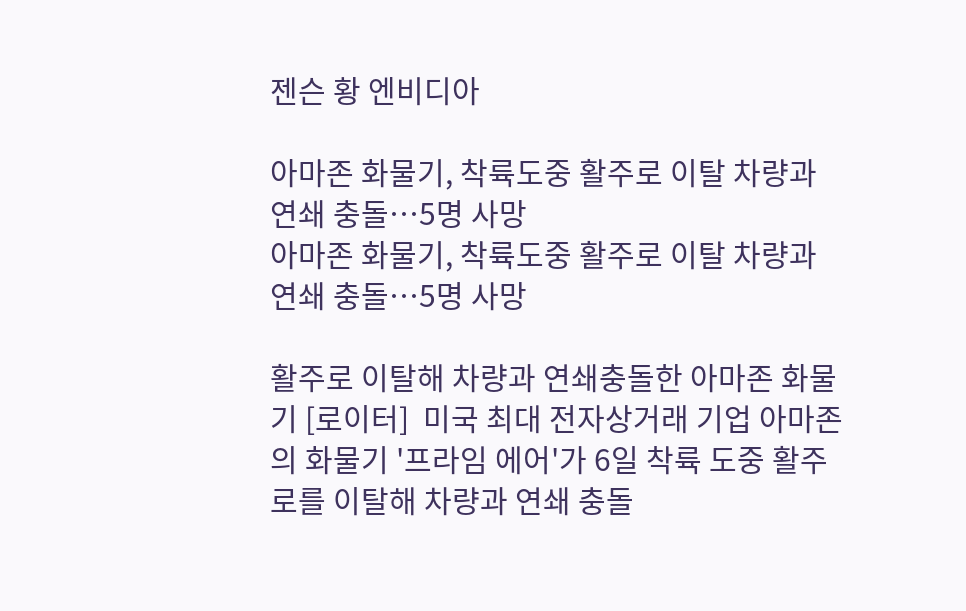젠슨 황 엔비디아

아마존 화물기, 착륙도중 활주로 이탈 차량과 연쇄 충돌…5명 사망
아마존 화물기, 착륙도중 활주로 이탈 차량과 연쇄 충돌…5명 사망

활주로 이탈해 차량과 연쇄충돌한 아마존 화물기 [로이터]  미국 최대 전자상거래 기업 아마존의 화물기 '프라임 에어'가 6일 착륙 도중 활주로를 이탈해 차량과 연쇄 충돌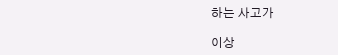하는 사고가

이상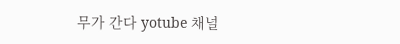무가 간다 yotube 채널